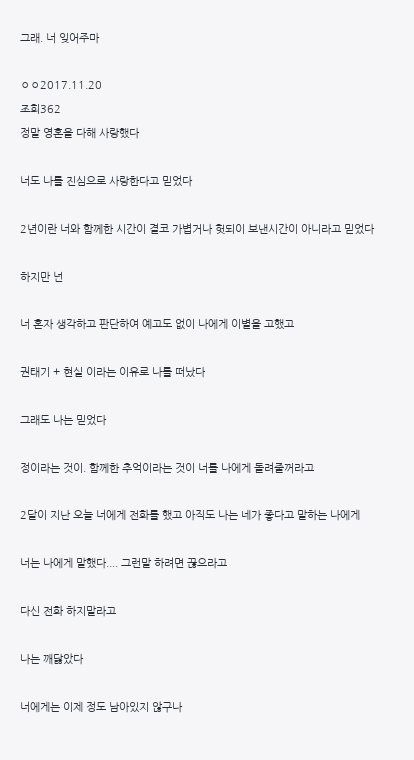그래. 너 잊어주마

ㅇㅇ2017.11.20
조회362
정말 영혼을 다해 사랑했다

너도 나를 진심으로 사랑한다고 믿었다

2년이란 너와 함께한 시간이 결코 가볍거나 헛되이 보낸시간이 아니라고 믿었다

하지만 넌

너 혼자 생각하고 판단하여 예고도 없이 나에게 이별을 고했고

권태기 + 현실 이라는 이유로 나를 떠났다

그래도 나는 믿었다

정이라는 것이. 함께한 추억이라는 것이 너를 나에게 돌려줄꺼라고

2달이 지난 오늘 너에게 전화를 했고 아직도 나는 네가 좋다고 말하는 나에게

너는 나에게 말했다.... 그런말 하려면 끊으라고

다신 전화 하지말라고

나는 깨닳았다

너에게는 이제 정도 남아있지 않구나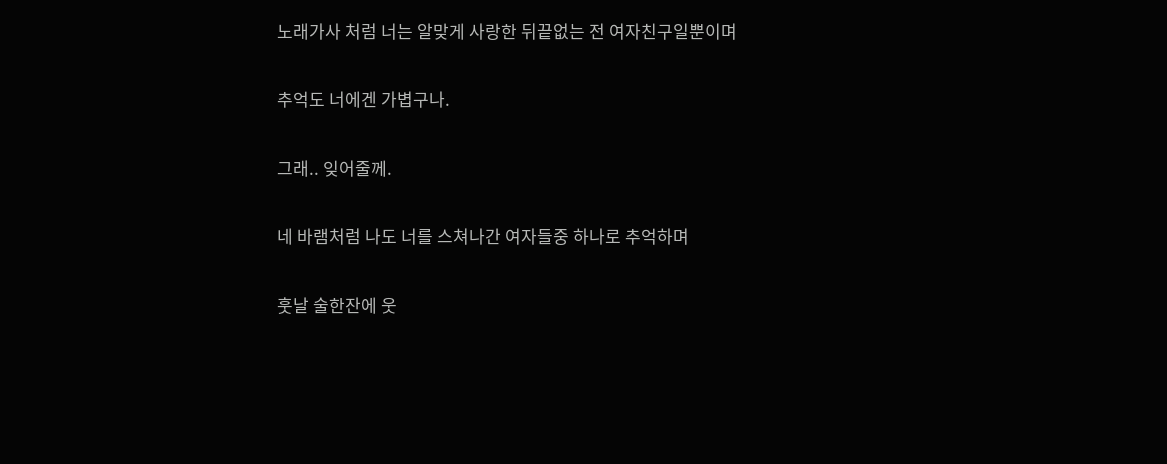노래가사 처럼 너는 알맞게 사랑한 뒤끝없는 전 여자친구일뿐이며

추억도 너에겐 가볍구나.

그래.. 잊어줄께.

네 바램처럼 나도 너를 스쳐나간 여자들중 하나로 추억하며

훗날 술한잔에 웃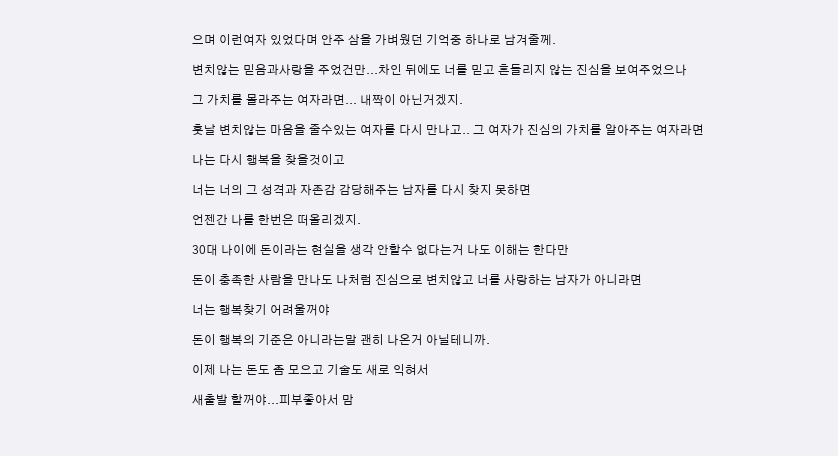으며 이런여자 있었다며 안주 삼을 가벼웠던 기억중 하나로 남겨줄께.

변치않는 믿음과사랑을 주었건만...차인 뒤에도 너를 믿고 흔들리지 않는 진심을 보여주었으나

그 가치를 몰라주는 여자라면... 내짝이 아닌거겠지.

훗날 변치않는 마음을 줄수있는 여자를 다시 만나고.. 그 여자가 진심의 가치를 알아주는 여자라면

나는 다시 행복을 찾을것이고

너는 너의 그 성격과 자존감 감당해주는 남자를 다시 찾지 못하면

언젠간 나를 한번은 떠올리겠지.

30대 나이에 돈이라는 현실을 생각 안할수 없다는거 나도 이해는 한다만

돈이 충족한 사람을 만나도 나처럼 진심으로 변치않고 너를 사랑하는 남자가 아니라면

너는 행복찾기 어려울꺼야

돈이 행복의 기준은 아니라는말 괜히 나온거 아닐테니까.

이제 나는 돈도 좀 모으고 기술도 새로 익혀서

새출발 할꺼야...피부좋아서 맘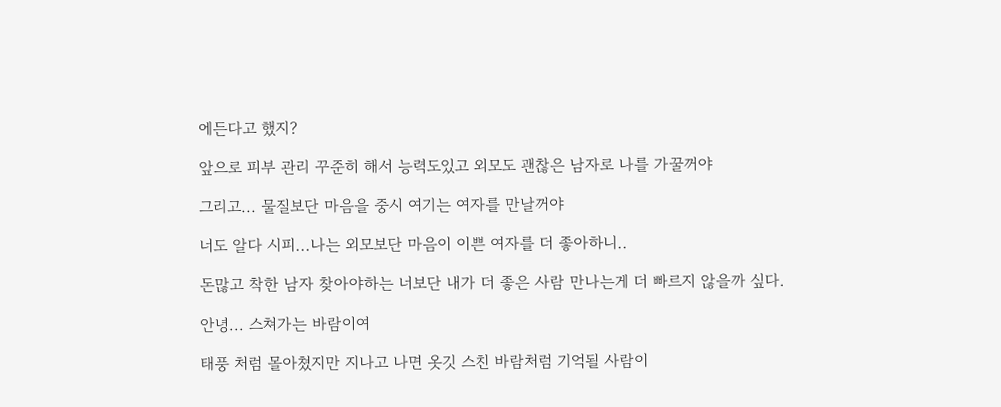에든다고 했지?

앞으로 피부 관리 꾸준히 해서 능력도있고 외모도 괜찮은 남자로 나를 가꿀꺼야

그리고... 물질보단 마음을 중시 여기는 여자를 만날꺼야

너도 알다 시피...나는 외모보단 마음이 이쁜 여자를 더 좋아하니..

돈많고 착한 남자 찾아야하는 너보단 내가 더 좋은 사람 만나는게 더 빠르지 않을까 싶다.

안녕... 스쳐가는 바람이여

태풍 처럼 몰아쳤지만 지나고 나면 옷깃 스친 바람처럼 기억될 사람이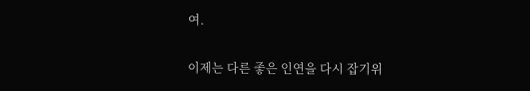여.

이제는 다른 좋은 인연을 다시 잡기위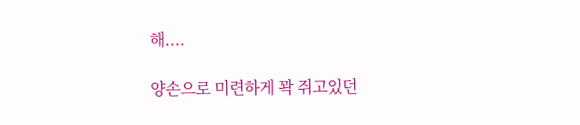해....

양손으로 미련하게 꽉 쥐고있던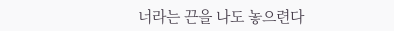너라는 끈을 나도 놓으련다